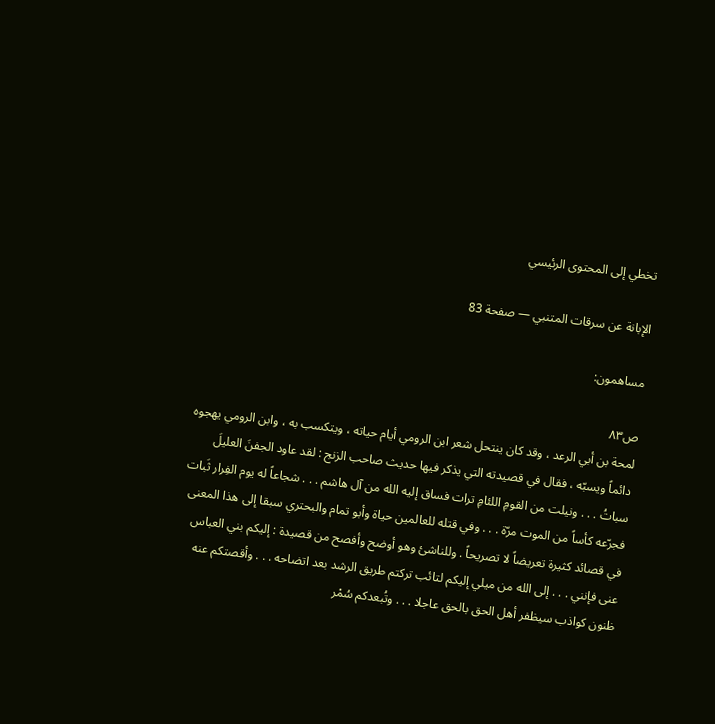تخطي إلى المحتوى الرئيسي

الإبانة عن سرقات المتنبي — صفحة 83

مساهمون:

ص٨٣
لمحة بن أبي الرعد ، وقد كان ينتحل شعر ابن الرومي أيام حياته ، ويتكسب به ، وابن الرومي يهجوه دائماً ويسبّه ، فقال في قصيدته التي يذكر فيها حديث صاحب الزنج : لقد عاود الجفنَ العليلَ سباتُ . . . ونيلت من القومِ اللئامِ ترات فساق إليه الله من آل هاشم . . . شجاعاً له يوم الفِرار ثَبات فجرّعه كأساً من الموت مرّة . . . وفي قتله للعالمين حياة وأبو تمام والبحتري سبقا إلى هذا المعنى في قصائد كثيرة تعريضاً لا تصريحاً . وللناشئ وهو أوضح وأفصح من قصيدة : إليكم بني العباس عنى فإنني . . . إلى الله من ميلي إليكم لتائب تركتم طريق الرشد بعد اتضاحه . . . وأقصتكم عنه ظنون كواذب سيظفر أهل الحق بالحق عاجلا . . . وتُبعدكم سُمْر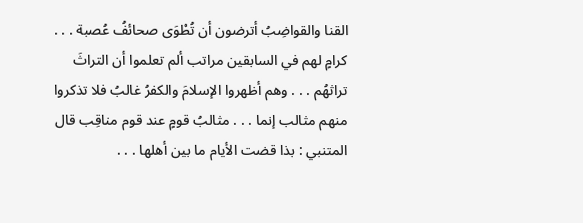القنا والقواضِبُ أترضون أن تُطْوَى صحائفُ عُصبة . . . كرامٍ لهم في السابقين مراتب ألم تعلموا أن التراثَ تراثهُم . . . وهم أظهروا الإسلامَ والكفرُ غالبُ فلا تذكروا منهم مثالب إنما . . . مثالبُ قومٍ عند قوم مناقِب قال المتنبي : بذا قضت الأيام ما بين أهلها . . .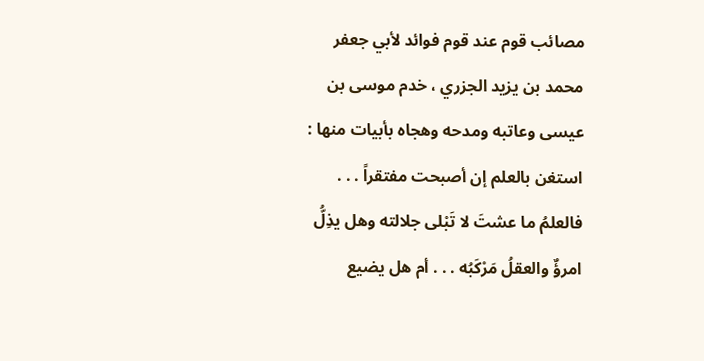مصائب قوم عند قوم فوائد لأبي جعفر محمد بن يزيد الجزري ، خدم موسى بن عيسى وعاتبه ومدحه وهجاه بأبيات منها : استغن بالعلم إن أصبحت مفتقراً . . . فالعلمُ ما عشتَ لا تَبْلى جلالته وهل يذِلُّ امرؤٌ والعقلُ مَرْكَبُه . . . أم هل يضيع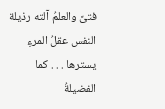فتىً والعلمُ آلته رذيلة النفس عقلُ المرءِ يسترها . . . كما الفضيلةُ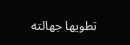تطويها جهالته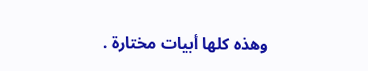وهذه كلها أبيات مختارة .